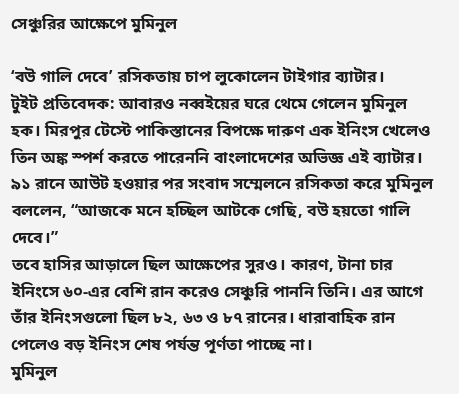সেঞ্চুরির আক্ষেপে মুমিনুল

‘বউ গালি দেবে’ রসিকতায় চাপ লুকোলেন টাইগার ব্যাটার।
টুইট প্রতিবেদক: আবারও নব্বইয়ের ঘরে থেমে গেলেন মুমিনুল হক। মিরপুর টেস্টে পাকিস্তানের বিপক্ষে দারুণ এক ইনিংস খেলেও তিন অঙ্ক স্পর্শ করতে পারেননি বাংলাদেশের অভিজ্ঞ এই ব্যাটার। ৯১ রানে আউট হওয়ার পর সংবাদ সম্মেলনে রসিকতা করে মুমিনুল বললেন, “আজকে মনে হচ্ছিল আটকে গেছি, বউ হয়তো গালি দেবে।”
তবে হাসির আড়ালে ছিল আক্ষেপের সুরও। কারণ, টানা চার ইনিংসে ৬০-এর বেশি রান করেও সেঞ্চুরি পাননি তিনি। এর আগে তাঁর ইনিংসগুলো ছিল ৮২, ৬৩ ও ৮৭ রানের। ধারাবাহিক রান পেলেও বড় ইনিংস শেষ পর্যন্ত পূর্ণতা পাচ্ছে না।
মুমিনুল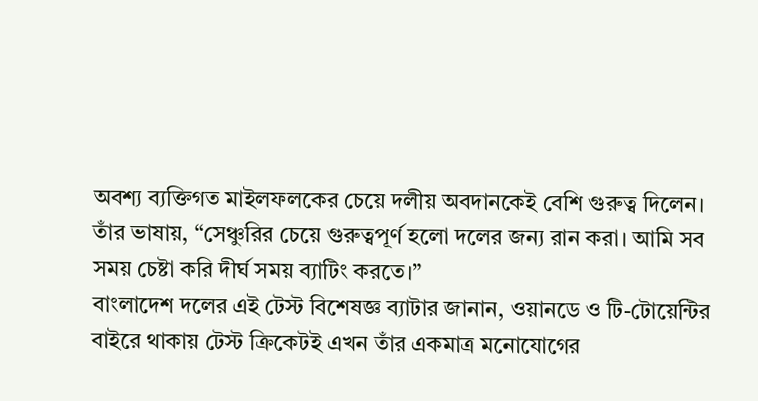অবশ্য ব্যক্তিগত মাইলফলকের চেয়ে দলীয় অবদানকেই বেশি গুরুত্ব দিলেন। তাঁর ভাষায়, “সেঞ্চুরির চেয়ে গুরুত্বপূর্ণ হলো দলের জন্য রান করা। আমি সব সময় চেষ্টা করি দীর্ঘ সময় ব্যাটিং করতে।”
বাংলাদেশ দলের এই টেস্ট বিশেষজ্ঞ ব্যাটার জানান, ওয়ানডে ও টি-টোয়েন্টির বাইরে থাকায় টেস্ট ক্রিকেটই এখন তাঁর একমাত্র মনোযোগের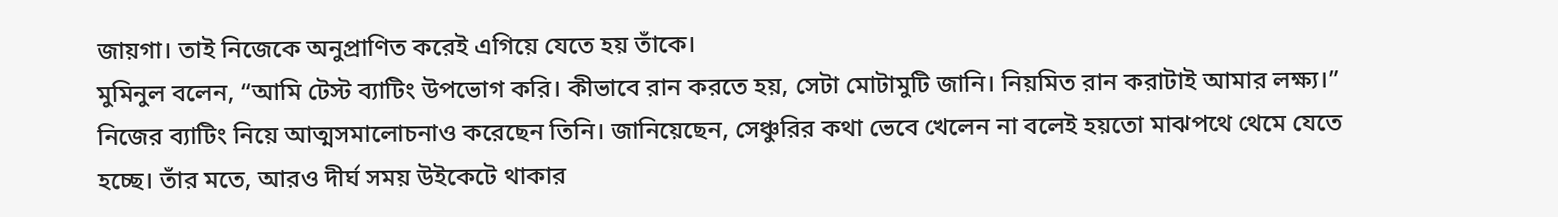জায়গা। তাই নিজেকে অনুপ্রাণিত করেই এগিয়ে যেতে হয় তাঁকে।
মুমিনুল বলেন, “আমি টেস্ট ব্যাটিং উপভোগ করি। কীভাবে রান করতে হয়, সেটা মোটামুটি জানি। নিয়মিত রান করাটাই আমার লক্ষ্য।”
নিজের ব্যাটিং নিয়ে আত্মসমালোচনাও করেছেন তিনি। জানিয়েছেন, সেঞ্চুরির কথা ভেবে খেলেন না বলেই হয়তো মাঝপথে থেমে যেতে হচ্ছে। তাঁর মতে, আরও দীর্ঘ সময় উইকেটে থাকার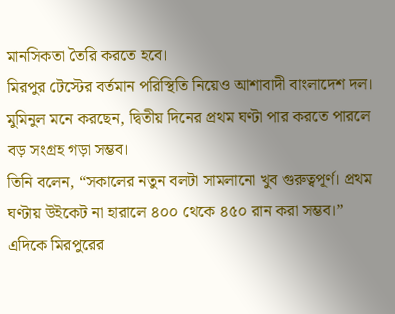মানসিকতা তৈরি করতে হবে।
মিরপুর টেস্টের বর্তমান পরিস্থিতি নিয়েও আশাবাদী বাংলাদেশ দল। মুমিনুল মনে করছেন, দ্বিতীয় দিনের প্রথম ঘণ্টা পার করতে পারলে বড় সংগ্রহ গড়া সম্ভব।
তিনি বলেন, “সকালের নতুন বলটা সামলানো খুব গুরুত্বপূর্ণ। প্রথম ঘণ্টায় উইকেট না হারালে ৪০০ থেকে ৪৫০ রান করা সম্ভব।”
এদিকে মিরপুরের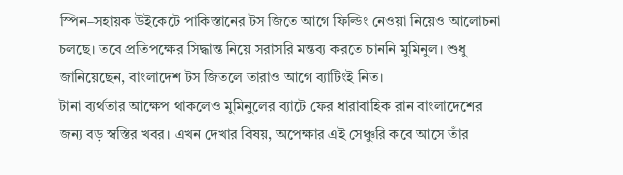স্পিন–সহায়ক উইকেটে পাকিস্তানের টস জিতে আগে ফিল্ডিং নেওয়া নিয়েও আলোচনা চলছে। তবে প্রতিপক্ষের সিদ্ধান্ত নিয়ে সরাসরি মন্তব্য করতে চাননি মুমিনুল। শুধু জানিয়েছেন, বাংলাদেশ টস জিতলে তারাও আগে ব্যাটিংই নিত।
টানা ব্যর্থতার আক্ষেপ থাকলেও মুমিনুলের ব্যাটে ফের ধারাবাহিক রান বাংলাদেশের জন্য বড় স্বস্তির খবর। এখন দেখার বিষয়, অপেক্ষার এই সেঞ্চুরি কবে আসে তাঁর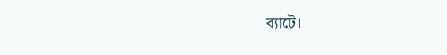ব্যাটে।